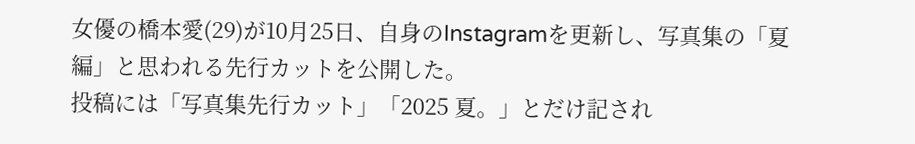女優の橋本愛(29)が10月25日、自身のInstagramを更新し、写真集の「夏編」と思われる先行カットを公開した。
投稿には「写真集先行カット」「2025 夏。」とだけ記され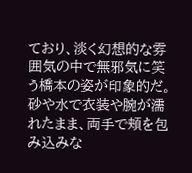ており、淡く幻想的な雰囲気の中で無邪気に笑う橋本の姿が印象的だ。
砂や水で衣装や腕が濡れたまま、両手で頬を包み込みな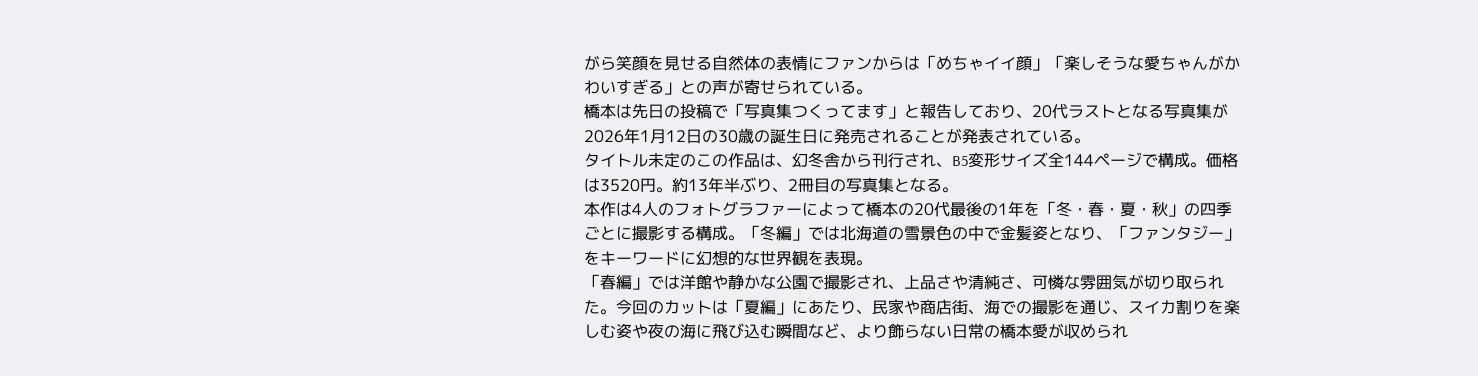がら笑顔を見せる自然体の表情にファンからは「めちゃイイ顔」「楽しそうな愛ちゃんがかわいすぎる」との声が寄せられている。
橋本は先日の投稿で「写真集つくってます」と報告しており、20代ラストとなる写真集が2026年1月12日の30歳の誕生日に発売されることが発表されている。
タイトル未定のこの作品は、幻冬舎から刊行され、B5変形サイズ全144ページで構成。価格は3520円。約13年半ぶり、2冊目の写真集となる。
本作は4人のフォトグラファーによって橋本の20代最後の1年を「冬・春・夏・秋」の四季ごとに撮影する構成。「冬編」では北海道の雪景色の中で金髪姿となり、「ファンタジー」をキーワードに幻想的な世界観を表現。
「春編」では洋館や静かな公園で撮影され、上品さや清純さ、可憐な雰囲気が切り取られた。今回のカットは「夏編」にあたり、民家や商店街、海での撮影を通じ、スイカ割りを楽しむ姿や夜の海に飛び込む瞬間など、より飾らない日常の橋本愛が収められ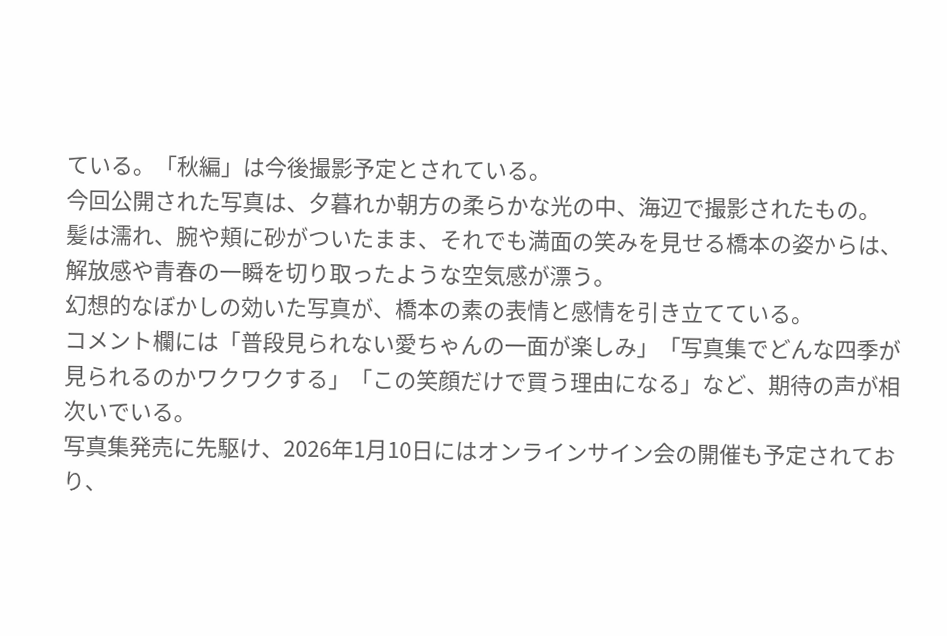ている。「秋編」は今後撮影予定とされている。
今回公開された写真は、夕暮れか朝方の柔らかな光の中、海辺で撮影されたもの。
髪は濡れ、腕や頬に砂がついたまま、それでも満面の笑みを見せる橋本の姿からは、解放感や青春の一瞬を切り取ったような空気感が漂う。
幻想的なぼかしの効いた写真が、橋本の素の表情と感情を引き立てている。
コメント欄には「普段見られない愛ちゃんの一面が楽しみ」「写真集でどんな四季が見られるのかワクワクする」「この笑顔だけで買う理由になる」など、期待の声が相次いでいる。
写真集発売に先駆け、2026年1月10日にはオンラインサイン会の開催も予定されており、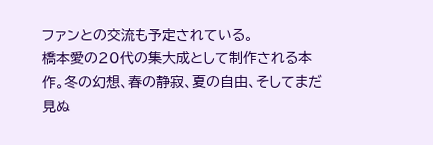ファンとの交流も予定されている。
橋本愛の20代の集大成として制作される本作。冬の幻想、春の静寂、夏の自由、そしてまだ見ぬ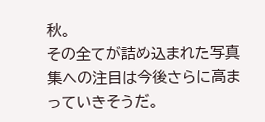秋。
その全てが詰め込まれた写真集への注目は今後さらに高まっていきそうだ。